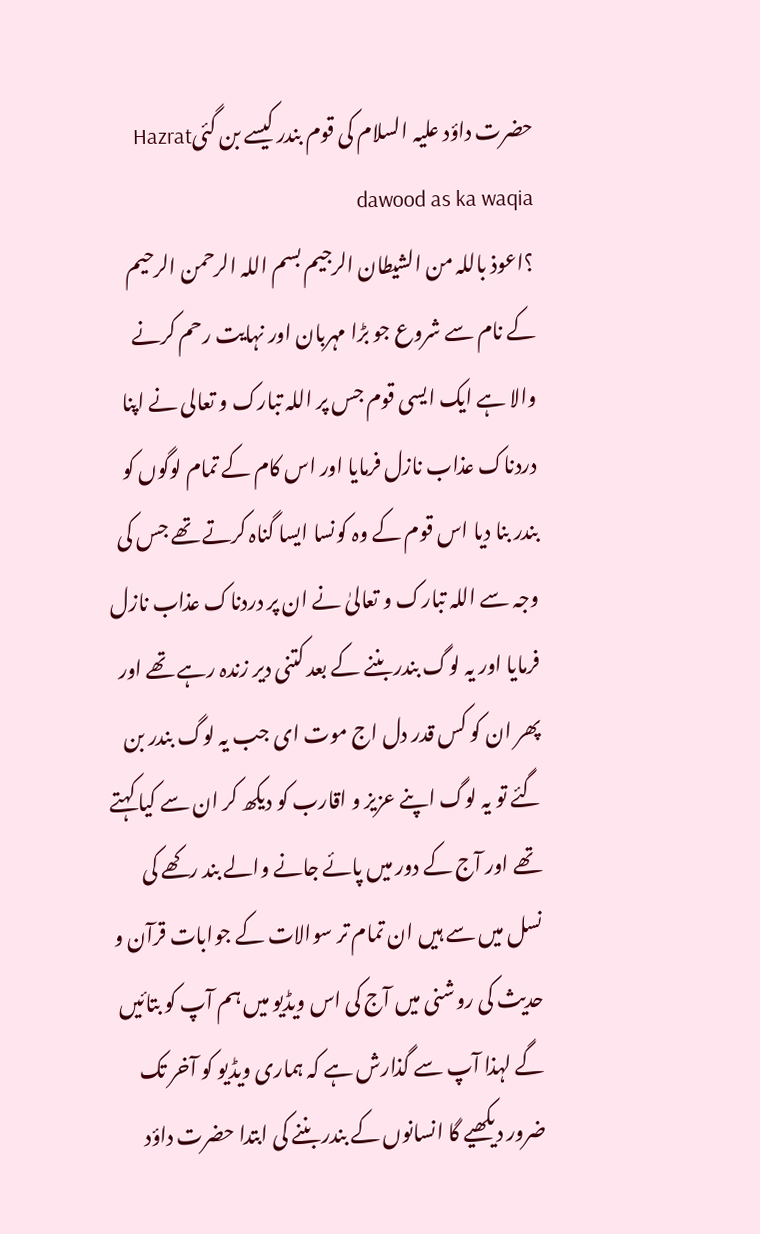حضرت داؤد علیہ السلام کی قوم بندر کیسے بن گئیHazrat dawood as ka waqia
؟اعوذ باللہ من الشیطان الرجیم بسم اللہ الرحمن الرحیم کے نام سے شروع جو بڑا مہربان اور نہایت رحم کرنے والا ہے ایک ایسی قوم جس پر اللہ تبارک و تعالی نے اپنا دردناک عذاب نازل فرمایا اور اس کام کے تمام لوگوں کو بندر بنا دیا اس قوم کے وہ کونسا ایسا گناہ کرتے تھے جس کی وجہ سے اللہ تبارک و تعالیٰ نے ان پر دردناک عذاب نازل فرمایا اور یہ لوگ بندر بننے کے بعد کتنی دیر زندہ رہے تھے اور پھر ان کو کس قدر دل اج موت ای جب یہ لوگ بندر بن گئے تو یہ لوگ اپنے عزیز و اقارب کو دیکھ کر ان سے کیا کہتے تھے اور آج کے دور میں پائے جانے والے بند رکھے کی نسل میں سے ہیں ان تمام تر سوالات کے جوابات قرآن و حدیث کی روشنی میں آج کی اس ویڈیو میں ہم آپ کو بتائیں گے لہذا آپ سے گذارش ہے کہ ہماری ویڈیو کو آخر تک ضرور دیکھیے گا انسانوں کے بندر بننے کی ابتدا حضرت داؤد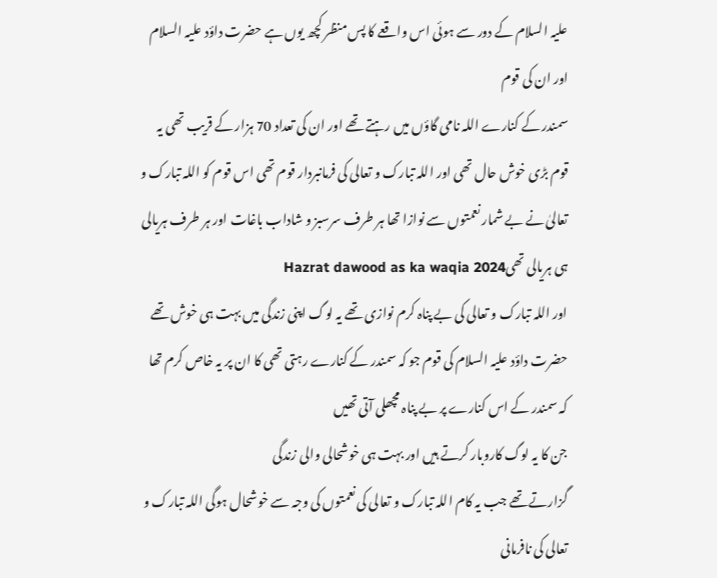علیہ السلام کے دور سے ہوئی اس واقعے کا پس منظر کچھ یوں ہے حضرت داؤد علیہ السلام اور ان کی قوم
سمندر کے کنارے اللہ نامی گاؤں میں رہتے تھے اور ان کی تعداد 70 ہزار کے قریب تھی یہ قوم بڑی خوش حال تھی اور اللہ تبارک و تعالی کی فرمانبردار قوم تھی اس قوم کو اللہ تبارک و تعالیٰ نے بے شمار نعمتوں سے نوازا تھا ہر طرف سرسبز و شاداب باغات اور ہر طرف ہریالی ہی ہریالی تھیHazrat dawood as ka waqia 2024
اور اللہ تبارک و تعالی کی بے پناہ کرم نوازی تھے یہ لوگ اپنی زندگی میں بہت ہی خوش تھے حضرت داؤد علیہ السلام کی قوم جو کہ سمندر کے کنارے رہتی تھی کا ان پر یہ خاص کرم تھا کہ سمندر کے اس کنارے پر بے پناہ مچھلی آتی تھیں
جن کا یہ لوگ کاروبار کرتے ہیں اور بہت ہی خوشحالی والی زندگی
گزارتے تھے جب یہ کام اللہ تبارک و تعالی کی نعمتوں کی وجہ سے خوشحال ہوگی اللہ تبارک و تعالی کی نافرمانی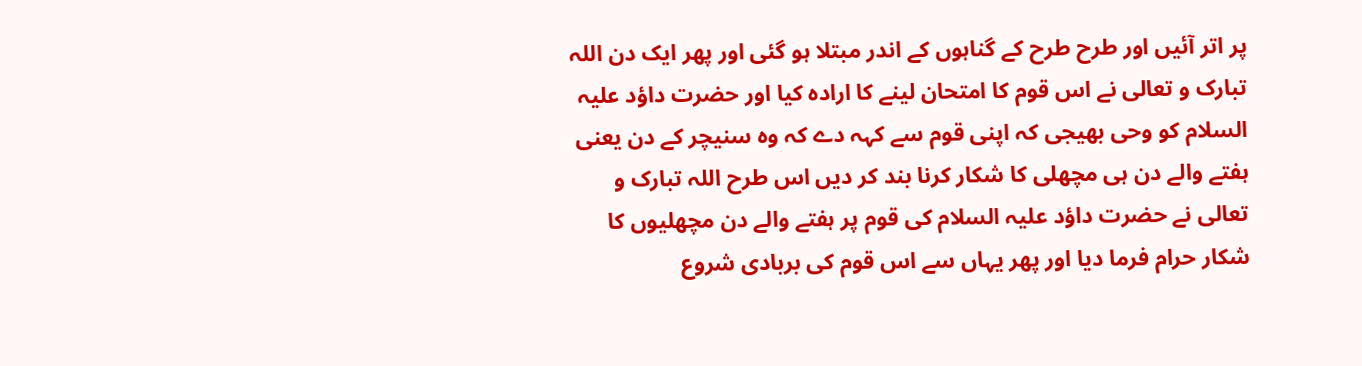پر اتر آئیں اور طرح طرح کے گناہوں کے اندر مبتلا ہو گئی اور پھر ایک دن اللہ تبارک و تعالی نے اس قوم کا امتحان لینے کا ارادہ کیا اور حضرت داؤد علیہ السلام کو وحی بھیجی کہ اپنی قوم سے کہہ دے کہ وہ سنیچر کے دن یعنی ہفتے والے دن ہی مچھلی کا شکار کرنا بند کر دیں اس طرح اللہ تبارک و تعالی نے حضرت داؤد علیہ السلام کی قوم پر ہفتے والے دن مچھلیوں کا شکار حرام فرما دیا اور پھر یہاں سے اس قوم کی بربادی شروع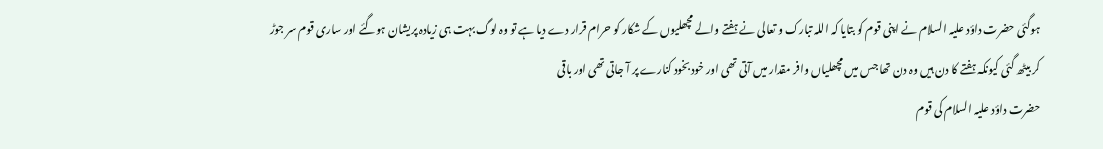ہوگئی حضرت داؤد علیہ السلام نے اپنی قوم کو بتایا کہ اللہ تبارک و تعالی نے ہفتے والے مچھلیوں کے شکار کو حرام قرار دے دیا ہے تو وہ لوگ بہت ہی زیادہ پریشان ہوگئے اور ساری قوم سر جوڑ کر بیٹھ گئی کیونکہ ہفتے کا دن ہیں وہ دن تھا جس میں مچھلیاں وافر مقدار میں آتی تھی اور خود بخود کنارے پر آ جاتی تھی اور باقی
حضرت داؤد علیہ السلام کی قوم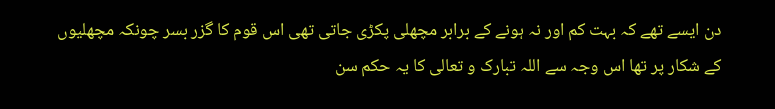دن ایسے تھے کہ بہت کم اور نہ ہونے کے برابر مچھلی پکڑی جاتی تھی اس قوم کا گزر بسر چونکہ مچھلیوں کے شکار پر تھا اس وجہ سے اللہ تبارک و تعالی کا یہ حکم سن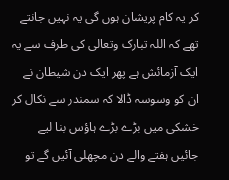کر یہ کام پریشان ہوں گی یہ نہیں جانتے تھے کہ اللہ تبارک وتعالی کی طرف سے یہ ایک آزمائش ہے پھر ایک دن شیطان نے ان کو وسوسہ ڈالا کہ سمندر سے نکال کر خشکی میں بڑے بڑے ہاؤس بنا لیے جائیں ہفتے والے دن مچھلی آئیں گے تو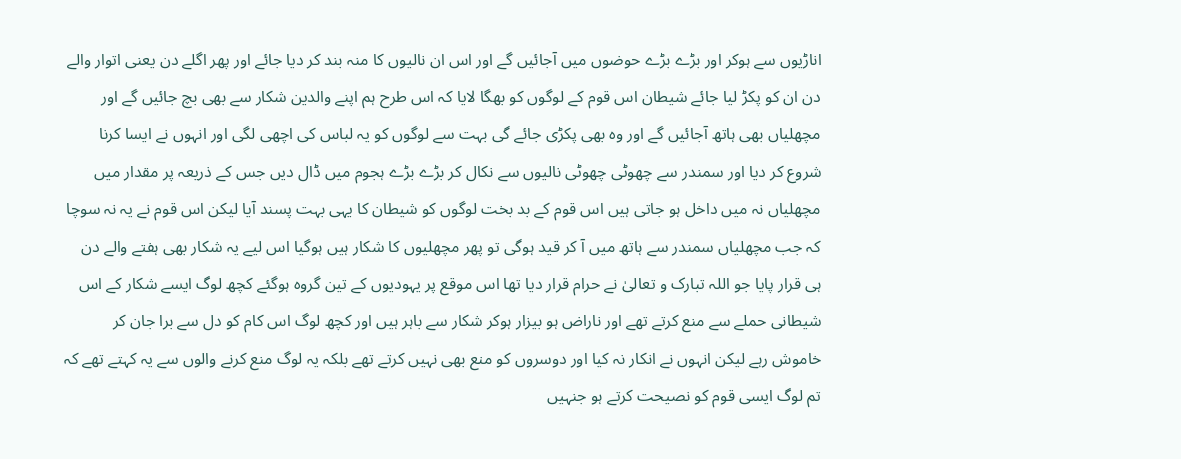اناڑیوں سے ہوکر اور بڑے بڑے حوضوں میں آجائیں گے اور اس ان نالیوں کا منہ بند کر دیا جائے اور پھر اگلے دن یعنی اتوار والے دن ان کو پکڑ لیا جائے شیطان اس قوم کے لوگوں کو بھگا لایا کہ اس طرح ہم اپنے والدین شکار سے بھی بچ جائیں گے اور مچھلیاں بھی ہاتھ آجائیں گے اور وہ بھی پکڑی جائے گی بہت سے لوگوں کو یہ لباس کی اچھی لگی اور انہوں نے ایسا کرنا شروع کر دیا اور سمندر سے چھوٹی چھوٹی نالیوں سے نکال کر بڑے بڑے ہجوم میں ڈال دیں جس کے ذریعہ پر مقدار میں مچھلیاں نہ میں داخل ہو جاتی ہیں اس قوم کے بد بخت لوگوں کو شیطان کا یہی بہت پسند آیا لیکن اس قوم نے یہ نہ سوچا کہ جب مچھلیاں سمندر سے ہاتھ میں آ کر قید ہوگی تو پھر مچھلیوں کا شکار ہیں ہوگیا اس لیے یہ شکار بھی ہفتے والے دن ہی قرار پایا جو اللہ تبارک و تعالیٰ نے حرام قرار دیا تھا اس موقع پر یہودیوں کے تین گروہ ہوگئے کچھ لوگ ایسے شکار کے اس شیطانی حملے سے منع کرتے تھے اور ناراض ہو بیزار ہوکر شکار سے باہر ہیں اور کچھ لوگ اس کام کو دل سے برا جان کر خاموش رہے لیکن انہوں نے انکار نہ کیا اور دوسروں کو منع بھی نہیں کرتے تھے بلکہ یہ لوگ منع کرنے والوں سے یہ کہتے تھے کہ تم لوگ ایسی قوم کو نصیحت کرتے ہو جنہیں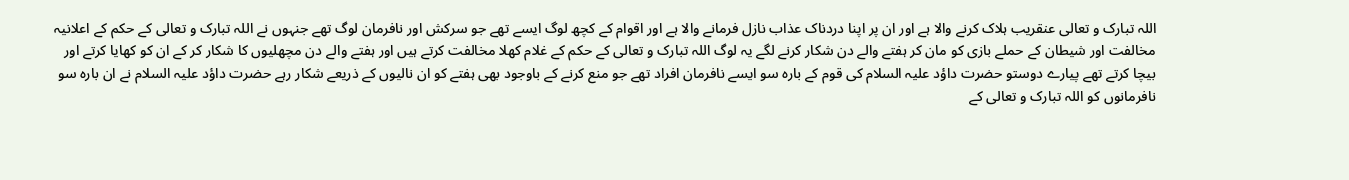اللہ تبارک و تعالی عنقریب ہلاک کرنے والا ہے اور ان پر اپنا دردناک عذاب نازل فرمانے والا ہے اور اقوام کے کچھ لوگ ایسے تھے جو سرکش اور نافرمان لوگ تھے جنہوں نے اللہ تبارک و تعالی کے حکم کے اعلانیہ مخالفت اور شیطان کے حملے بازی کو مان کر ہفتے والے دن شکار کرنے لگے یہ لوگ اللہ تبارک و تعالی کے حکم کے غلام کھلا مخالفت کرتے ہیں اور ہفتے والے دن مچھلیوں کا شکار کر کے ان کو کھایا کرتے اور بیچا کرتے تھے پیارے دوستو حضرت داؤد علیہ السلام کی قوم کے بارہ سو ایسے نافرمان افراد تھے جو منع کرنے کے باوجود بھی ہفتے کو ان نالیوں کے ذریعے شکار رہے حضرت داؤد علیہ السلام نے ان بارہ سو نافرمانوں کو اللہ تبارک و تعالی کے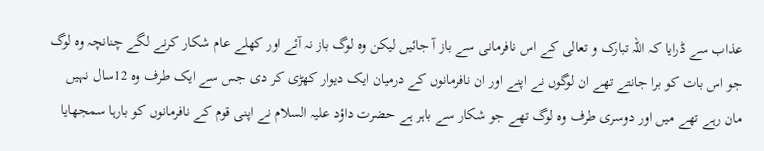عذاب سے ڈرایا کہ اللہ تبارک و تعالی کے اس نافرمانی سے باز آ جائیں لیکن وہ لوگ باز نہ آئے اور کھلے عام شکار کرنے لگے چنانچہ وہ لوگ جو اس بات کو برا جانتے تھے ان لوگوں نے اپنے اور ان نافرمانوں کے درمیان ایک دیوار کھڑی کر دی جس سے ایک طرف وہ 12سال نہیں مان رہے تھے میں اور دوسری طرف وہ لوگ تھے جو شکار سے باہر ہے حضرت داؤد علیہ السلام نے اپنی قوم کے نافرمانوں کو بارہا سمجھایا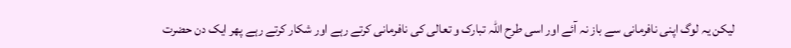لیکن یہ لوگ اپنی نافرمانی سے باز نہ آئے اور اسی طرح اللہ تبارک و تعالی کی نافرمانی کرتے رہے اور شکار کرتے رہے پھر ایک دن حضرت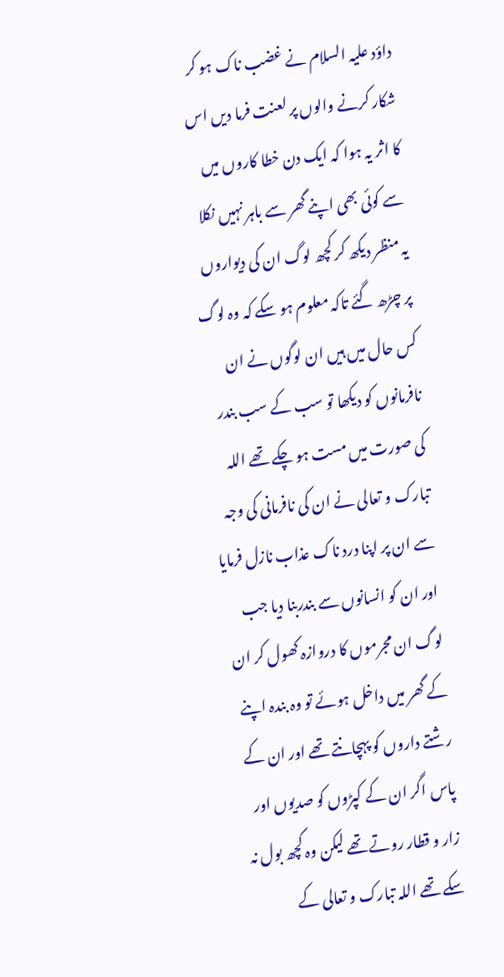داؤد علیہ السلام نے غضب ناک ہو کر شکار کرنے والوں پر لعنت فرما دیں اس کا اثر یہ ہوا کہ ایک دن خطا کاروں میں سے کوئی بھی اپنے گھر سے باہر نہیں نکلا یہ منظر دیکھ کر کچھ لوگ ان کی دیواروں پر چڑھ گئے تاکہ معلوم ہو سکے کہ وہ لوگ کس حال میں ہیں ان لوگوں نے ان نافرمانوں کو دیکھا تو سب کے سب بندر کی صورت میں مست ہو چکے تھے اللہ تبارک و تعالی نے ان کی نافرمانی کی وجہ سے ان پر اپنا درد ناک عذاب نازل فرمایا اور ان کو انسانوں سے بندربنا دیا جب لوگ ان مجرموں کا دروازہ کھول کر ان کے گھر میں داخل ہوئے تو وہ بندہ اپنے رشتے داروں کو پہچانتے تھے اور ان کے پاس اگر ان کے کپڑوں کو صدیوں اور زار و قطار روتے تھے لیکن وہ کچھ بول نہ سکے تھے اللہ تبارک و تعالی کے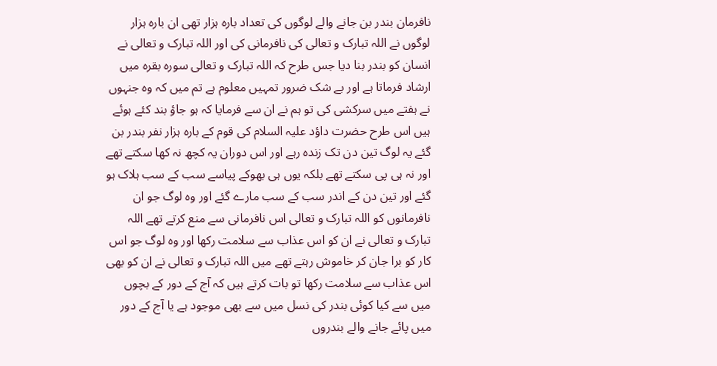نافرمان بندر بن جانے والے لوگوں کی تعداد بارہ ہزار تھی ان بارہ ہزار لوگوں نے اللہ تبارک و تعالی کی نافرمانی کی اور اللہ تبارک و تعالی نے انسان کو بندر بنا دیا جس طرح کہ اللہ تبارک و تعالی سورہ بقرہ میں ارشاد فرماتا ہے اور بے شک ضرور تمہیں معلوم ہے تم میں کہ وہ جنہوں نے ہفتے میں سرکشی کی تو ہم نے ان سے فرمایا کہ ہو جاؤ بند کئے ہوئے ہیں اس طرح حضرت داؤد علیہ السلام کی قوم کے بارہ ہزار نفر بندر بن گئے یہ لوگ تین دن تک زندہ رہے اور اس دوران یہ کچھ نہ کھا سکتے تھے اور نہ ہی پی سکتے تھے بلکہ یوں ہی بھوکے پیاسے سب کے سب ہلاک ہو گئے اور تین دن کے اندر سب کے سب مارے گئے اور وہ لوگ جو ان نافرمانوں کو اللہ تبارک و تعالی اس نافرمانی سے منع کرتے تھے اللہ تبارک و تعالی نے ان کو اس عذاب سے سلامت رکھا اور وہ لوگ جو اس کار کو برا جان کر خاموش رہتے تھے میں اللہ تبارک و تعالی نے ان کو بھی اس عذاب سے سلامت رکھا تو بات کرتے ہیں کہ آج کے دور کے بچوں میں سے کیا کوئی بندر کی نسل میں سے بھی موجود ہے یا آج کے دور میں پائے جانے والے بندروں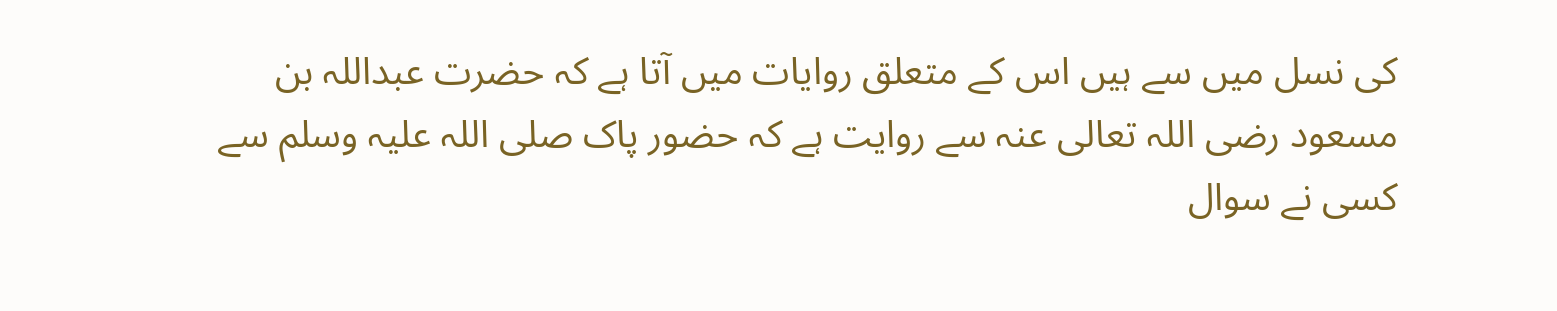کی نسل میں سے ہیں اس کے متعلق روایات میں آتا ہے کہ حضرت عبداللہ بن مسعود رضی اللہ تعالی عنہ سے روایت ہے کہ حضور پاک صلی اللہ علیہ وسلم سے کسی نے سوال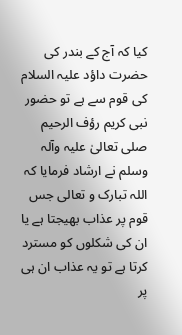کیا کہ آج کے بندر کی حضرت داؤد علیہ السلام کی قوم سے ہے تو حضور نبی کریم رؤف الرحیم صلی تعالیٰ علیہ وآلہ وسلم نے ارشاد فرمایا کہ اللہ تبارک و تعالی جس قوم پر عذاب بھیجتا ہے یا ان کی شکلوں کو مسترد کرتا ہے تو یہ عذاب ان ہی پر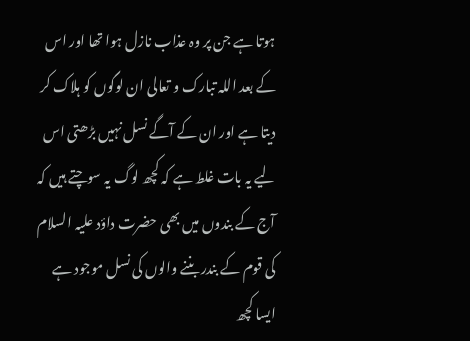ہوتا ہے جن پر وہ عذاب نازل ہوا تھا اور اس کے بعد اللہ تبارک و تعالی ان لوگوں کو ہلاک کر دیتا ہے اور ان کے آگے نسل نہیں بڑھتی اس لیے یہ بات غلط ہے کہ کچھ لوگ یہ سوچتے ہیں کہ آج کے بندوں میں بھی حضرت داؤد علیہ السلام کی قوم کے بندر بننے والوں کی نسل موجود ہے ایسا کچھ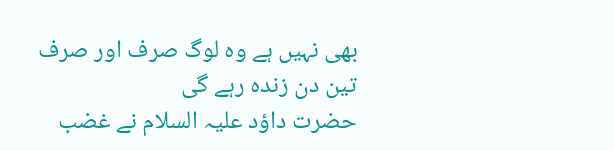بھی نہیں ہے وہ لوگ صرف اور صرف تین دن زندہ رہے گی
حضرت داؤد علیہ السلام نے غضب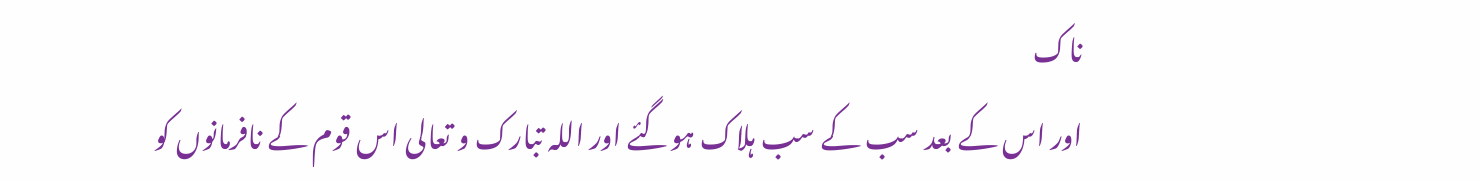ناک
اور اس کے بعد سب کے سب ہلاک ہوگئے اور اللہ تبارک و تعالی اس قوم کے نافرمانوں کو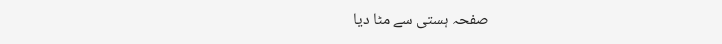صفحہ ہستی سے مٹا دیا